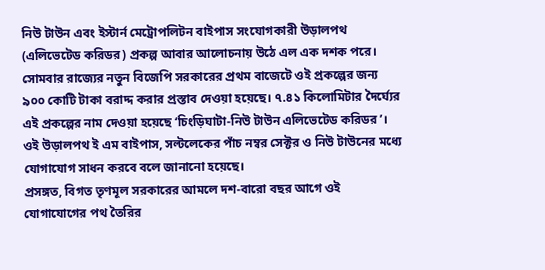নিউ টাউন এবং ইস্টার্ন মেট্রোপলিটন বাইপাস সংযোগকারী উড়ালপথ (এলিভেটেড করিডর) প্রকল্প আবার আলোচনায় উঠে এল এক দশক পরে। সোমবার রাজ্যের নতুন বিজেপি সরকারের প্রথম বাজেটে ওই প্রকল্পের জন্য ৯০০ কোটি টাকা বরাদ্দ করার প্রস্তাব দেওয়া হয়েছে। ৭.৪১ কিলোমিটার দৈর্ঘ্যের এই প্রকল্পের নাম দেওয়া হয়েছে ‘চিংড়িঘাটা-নিউ টাউন এলিভেটেড করিডর’। ওই উড়ালপথ ই এম বাইপাস, সল্টলেকের পাঁচ নম্বর সেক্টর ও নিউ টাউনের মধ্যে যোগাযোগ সাধন করবে বলে জানানো হয়েছে।
প্রসঙ্গত, বিগত তৃণমূল সরকারের আমলে দশ-বারো বছর আগে ওই যোগাযোগের পথ তৈরির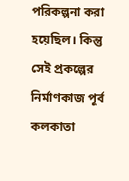পরিকল্পনা করা হয়েছিল। কিন্তু সেই প্রকল্পের নির্মাণকাজ পূর্ব কলকাতা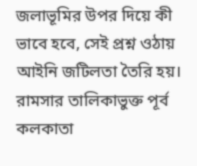জলাভূমির উপর দিয়ে কী ভাবে হবে, সেই প্রশ্ন ওঠায় আইনি জটিলতা তৈরি হয়। রামসার তালিকাভুক্ত পূর্ব কলকাতা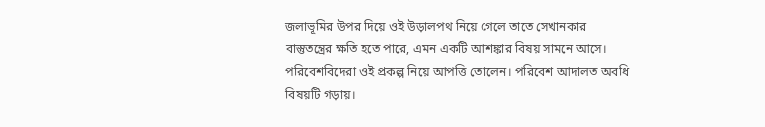জলাভূমির উপর দিয়ে ওই উড়ালপথ নিয়ে গেলে তাতে সেখানকার বাস্তুতন্ত্রের ক্ষতি হতে পারে, এমন একটি আশঙ্কার বিষয় সামনে আসে। পরিবেশবিদেরা ওই প্রকল্প নিয়ে আপত্তি তোলেন। পরিবেশ আদালত অবধি বিষয়টি গড়ায়।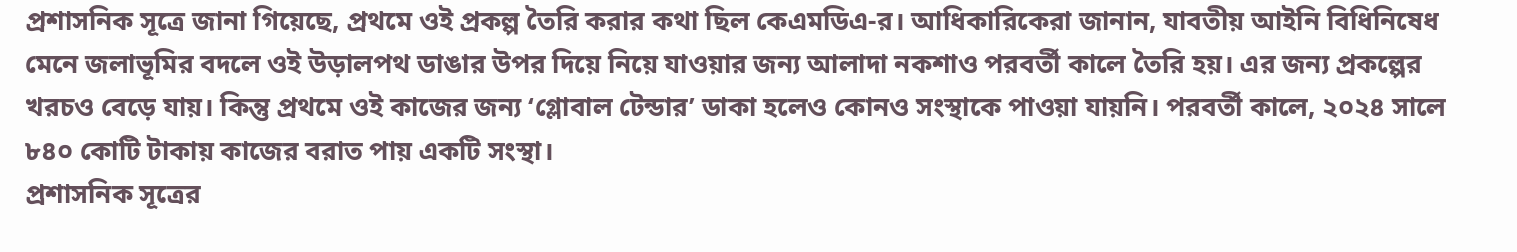প্রশাসনিক সূত্রে জানা গিয়েছে, প্রথমে ওই প্রকল্প তৈরি করার কথা ছিল কেএমডিএ-র। আধিকারিকেরা জানান, যাবতীয় আইনি বিধিনিষেধ মেনে জলাভূমির বদলে ওই উড়ালপথ ডাঙার উপর দিয়ে নিয়ে যাওয়ার জন্য আলাদা নকশাও পরবর্তী কালে তৈরি হয়। এর জন্য প্রকল্পের খরচও বেড়ে যায়। কিন্তু প্রথমে ওই কাজের জন্য ‘গ্লোবাল টেন্ডার’ ডাকা হলেও কোনও সংস্থাকে পাওয়া যায়নি। পরবর্তী কালে, ২০২৪ সালে ৮৪০ কোটি টাকায় কাজের বরাত পায় একটি সংস্থা।
প্রশাসনিক সূত্রের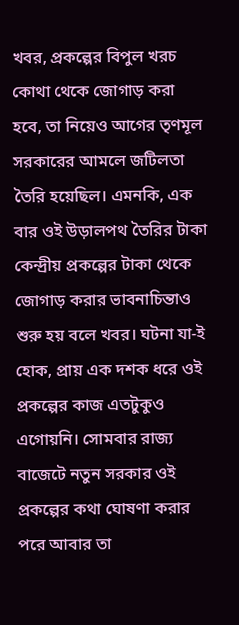খবর, প্রকল্পের বিপুল খরচ কোথা থেকে জোগাড় করা হবে, তা নিয়েও আগের তৃণমূল সরকারের আমলে জটিলতা তৈরি হয়েছিল। এমনকি, এক বার ওই উড়ালপথ তৈরির টাকা কেন্দ্রীয় প্রকল্পের টাকা থেকে জোগাড় করার ভাবনাচিন্তাও শুরু হয় বলে খবর। ঘটনা যা-ই হোক, প্রায় এক দশক ধরে ওই প্রকল্পের কাজ এতটুকুও এগোয়নি। সোমবার রাজ্য বাজেটে নতুন সরকার ওই প্রকল্পের কথা ঘোষণা করার পরে আবার তা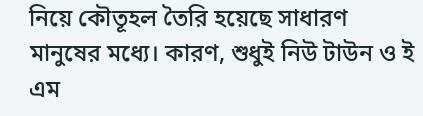নিয়ে কৌতূহল তৈরি হয়েছে সাধারণ মানুষের মধ্যে। কারণ, শুধুই নিউ টাউন ও ই এম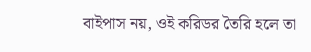বাইপাস নয়, ওই করিডর তৈরি হলে তা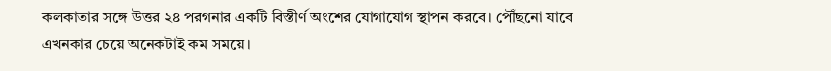কলকাতার সঙ্গে উত্তর ২৪ পরগনার একটি বিস্তীর্ণ অংশের যোগাযোগ স্থাপন করবে। পৌঁছনো যাবে এখনকার চেয়ে অনেকটাই কম সময়ে।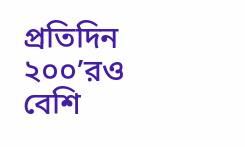প্রতিদিন ২০০’রও বেশি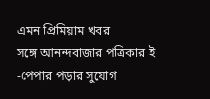এমন প্রিমিয়াম খবর
সঙ্গে আনন্দবাজার পত্রিকার ই -পেপার পড়ার সুযোগ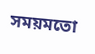সময়মতো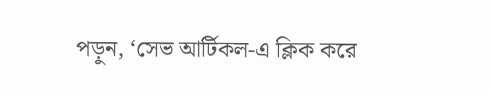পড়ুন, ‘সেভ আর্টিকল-এ ক্লিক করে